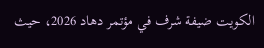الكويت ضيفة شرف في مؤتمر دهاد 2026، حيث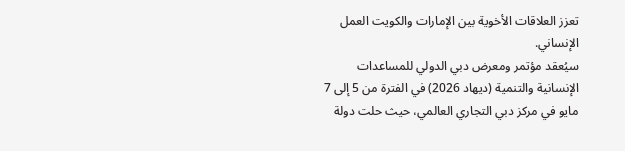تعزز العلاقات الأخوية بين الإمارات والكويت العمل الإنساني.
سيُعقد مؤتمر ومعرض دبي الدولي للمساعدات الإنسانية والتنمية (ديهاد 2026) في الفترة من 5 إلى 7 مايو في مركز دبي التجاري العالمي، حيث حلت دولة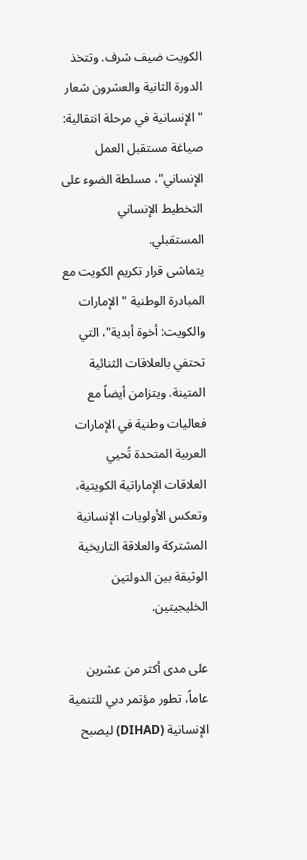الكويت ضيف شرف. وتتخذ الدورة الثانية والعشرون شعار "الإنسانية في مرحلة انتقالية: صياغة مستقبل العمل الإنساني"، مسلطة الضوء على التخطيط الإنساني المستقبلي.
يتماشى قرار تكريم الكويت مع المبادرة الوطنية "الإمارات والكويت: أخوة أبدية"، التي تحتفي بالعلاقات الثنائية المتينة. ويتزامن أيضاً مع فعاليات وطنية في الإمارات العربية المتحدة تُحيي العلاقات الإماراتية الكويتية، وتعكس الأولويات الإنسانية المشتركة والعلاقة التاريخية الوثيقة بين الدولتين الخليجيتين.

على مدى أكثر من عشرين عاماً، تطور مؤتمر دبي للتنمية الإنسانية (DIHAD) ليصبح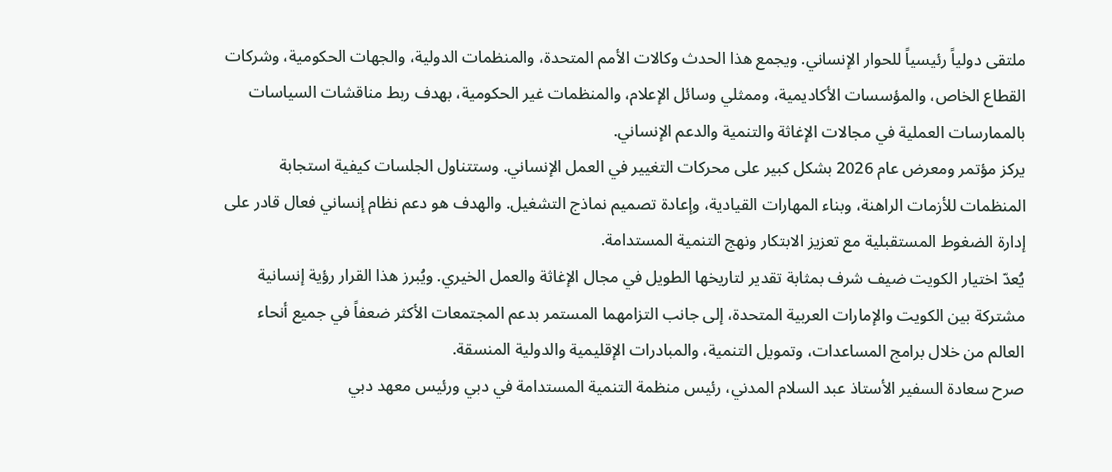ملتقى دولياً رئيسياً للحوار الإنساني. ويجمع هذا الحدث وكالات الأمم المتحدة، والمنظمات الدولية، والجهات الحكومية، وشركات القطاع الخاص، والمؤسسات الأكاديمية، وممثلي وسائل الإعلام، والمنظمات غير الحكومية، بهدف ربط مناقشات السياسات بالممارسات العملية في مجالات الإغاثة والتنمية والدعم الإنساني.
يركز مؤتمر ومعرض عام 2026 بشكل كبير على محركات التغيير في العمل الإنساني. وستتناول الجلسات كيفية استجابة المنظمات للأزمات الراهنة، وبناء المهارات القيادية، وإعادة تصميم نماذج التشغيل. والهدف هو دعم نظام إنساني فعال قادر على إدارة الضغوط المستقبلية مع تعزيز الابتكار ونهج التنمية المستدامة.
يُعدّ اختيار الكويت ضيف شرف بمثابة تقدير لتاريخها الطويل في مجال الإغاثة والعمل الخيري. ويُبرز هذا القرار رؤية إنسانية مشتركة بين الكويت والإمارات العربية المتحدة، إلى جانب التزامهما المستمر بدعم المجتمعات الأكثر ضعفاً في جميع أنحاء العالم من خلال برامج المساعدات، وتمويل التنمية، والمبادرات الإقليمية والدولية المنسقة.
صرح سعادة السفير الأستاذ عبد السلام المدني، رئيس منظمة التنمية المستدامة في دبي ورئيس معهد دبي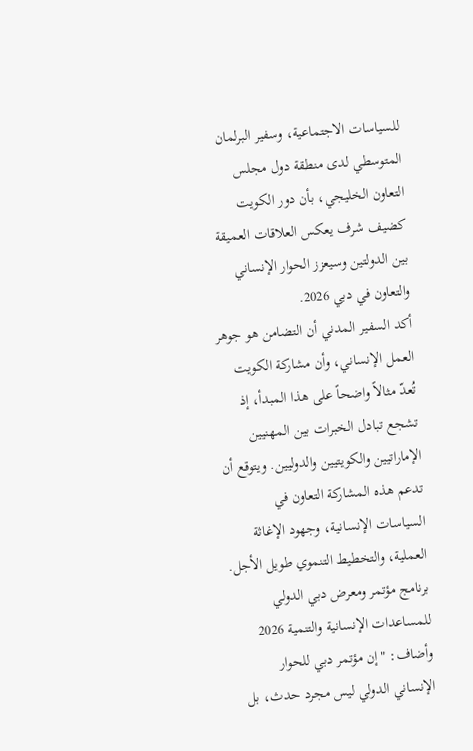للسياسات الاجتماعية، وسفير البرلمان المتوسطي لدى منطقة دول مجلس التعاون الخليجي، بأن دور الكويت كضيف شرف يعكس العلاقات العميقة بين الدولتين وسيعزز الحوار الإنساني والتعاون في دبي 2026.
أكد السفير المدني أن التضامن هو جوهر العمل الإنساني، وأن مشاركة الكويت تُعدّ مثالاً واضحاً على هذا المبدأ، إذ تشجع تبادل الخبرات بين المهنيين الإماراتيين والكويتيين والدوليين. ويتوقع أن تدعم هذه المشاركة التعاون في السياسات الإنسانية، وجهود الإغاثة العملية، والتخطيط التنموي طويل الأجل.
برنامج مؤتمر ومعرض دبي الدولي للمساعدات الإنسانية والتنمية 2026
وأضاف: "إن مؤتمر دبي للحوار الإنساني الدولي ليس مجرد حدث، بل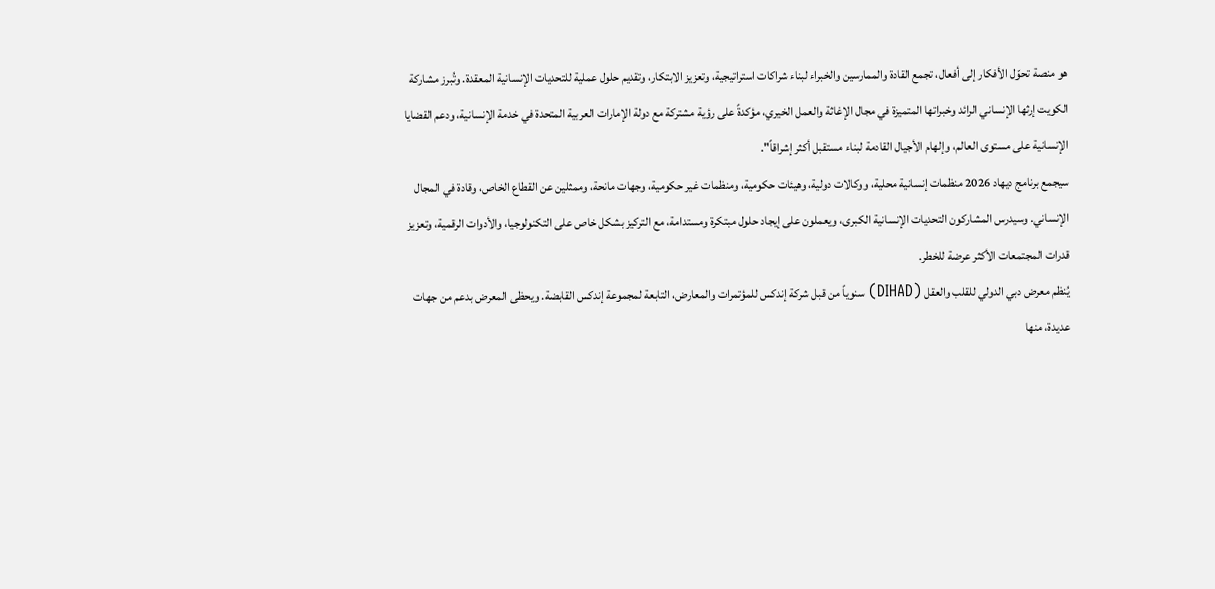هو منصة تحوّل الأفكار إلى أفعال، تجمع القادة والممارسين والخبراء لبناء شراكات استراتيجية، وتعزيز الابتكار، وتقديم حلول عملية للتحديات الإنسانية المعقدة. وتُبرز مشاركة الكويت إرثها الإنساني الرائد وخبراتها المتميزة في مجال الإغاثة والعمل الخيري، مؤكدةً على رؤية مشتركة مع دولة الإمارات العربية المتحدة في خدمة الإنسانية، ودعم القضايا الإنسانية على مستوى العالم، وإلهام الأجيال القادمة لبناء مستقبل أكثر إشراقاً".
سيجمع برنامج ديهاد 2026 منظمات إنسانية محلية، ووكالات دولية، وهيئات حكومية، ومنظمات غير حكومية، وجهات مانحة، وممثلين عن القطاع الخاص، وقادة في المجال الإنساني. وسيدرس المشاركون التحديات الإنسانية الكبرى، ويعملون على إيجاد حلول مبتكرة ومستدامة، مع التركيز بشكل خاص على التكنولوجيا، والأدوات الرقمية، وتعزيز قدرات المجتمعات الأكثر عرضة للخطر.
يُنظم معرض دبي الدولي للقلب والعقل (DIHAD) سنوياً من قبل شركة إندكس للمؤتمرات والمعارض، التابعة لمجموعة إندكس القابضة. ويحظى المعرض بدعم من جهات عديدة، منها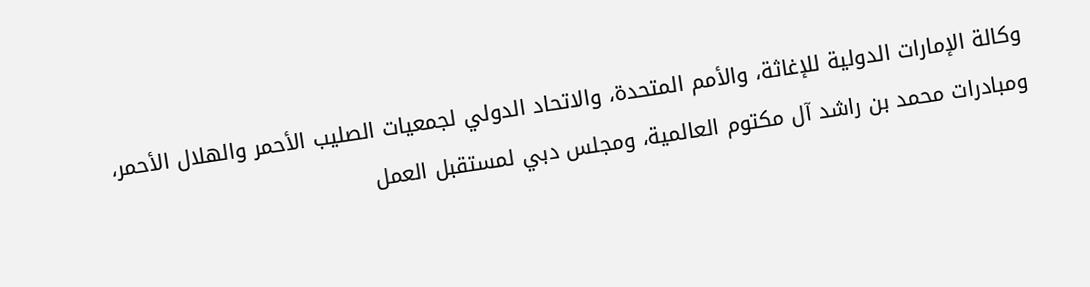وكالة الإمارات الدولية للإغاثة، والأمم المتحدة، والاتحاد الدولي لجمعيات الصليب الأحمر والهلال الأحمر، ومبادرات محمد بن راشد آل مكتوم العالمية، ومجلس دبي لمستقبل العمل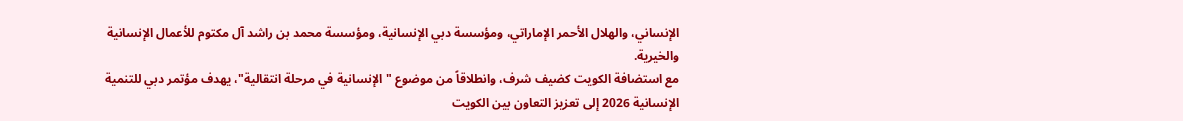الإنساني، والهلال الأحمر الإماراتي، ومؤسسة دبي الإنسانية، ومؤسسة محمد بن راشد آل مكتوم للأعمال الإنسانية والخيرية.
مع استضافة الكويت كضيف شرف، وانطلاقاً من موضوع "الإنسانية في مرحلة انتقالية"، يهدف مؤتمر دبي للتنمية الإنسانية 2026 إلى تعزيز التعاون بين الكويت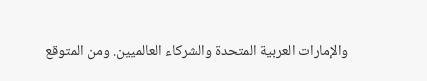والإمارات العربية المتحدة والشركاء العالميين. ومن المتوقع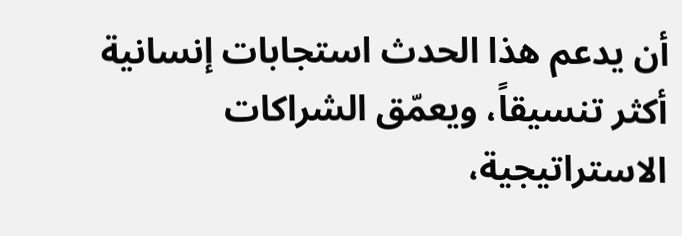أن يدعم هذا الحدث استجابات إنسانية أكثر تنسيقاً، ويعمّق الشراكات الاستراتيجية،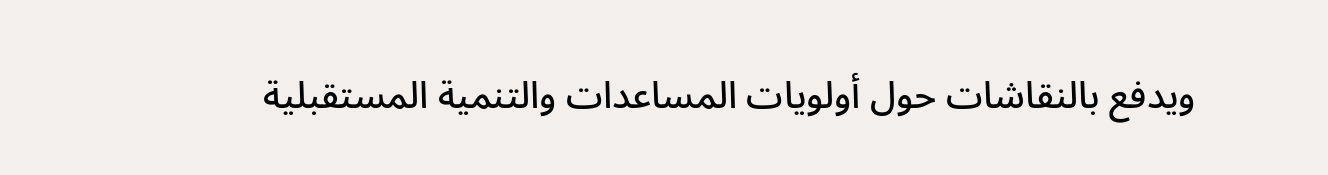ويدفع بالنقاشات حول أولويات المساعدات والتنمية المستقبلية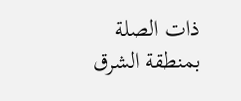ذات الصلة بمنطقة الشرق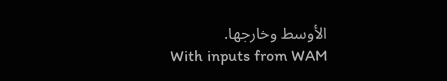الأوسط وخارجها.
With inputs from WAM